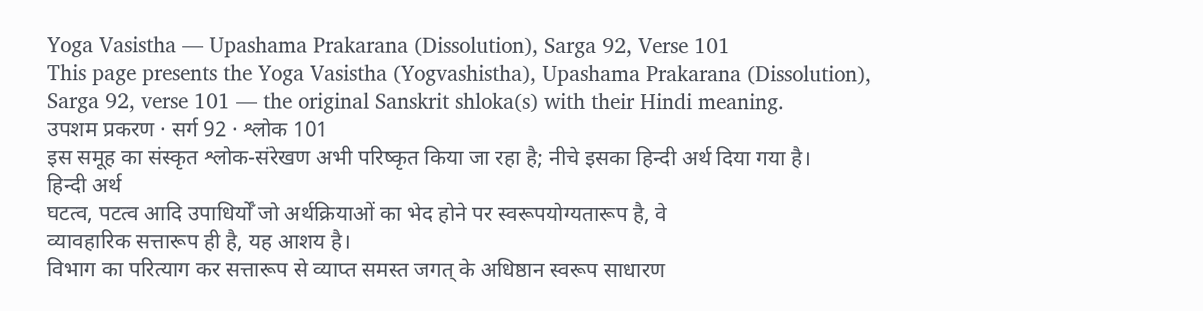Yoga Vasistha — Upashama Prakarana (Dissolution), Sarga 92, Verse 101
This page presents the Yoga Vasistha (Yogvashistha), Upashama Prakarana (Dissolution), Sarga 92, verse 101 — the original Sanskrit shloka(s) with their Hindi meaning.
उपशम प्रकरण · सर्ग 92 · श्लोक 101
इस समूह का संस्कृत श्लोक-संरेखण अभी परिष्कृत किया जा रहा है; नीचे इसका हिन्दी अर्थ दिया गया है।
हिन्दी अर्थ
घटत्व, पटत्व आदि उपाधिर्योँ जो अर्थक्रियाओं का भेद होने पर स्वरूपयोग्यतारूप है, वे
व्यावहारिक सत्तारूप ही है, यह आशय है।
विभाग का परित्याग कर सत्तारूप से व्याप्त समस्त जगत् के अधिष्ठान स्वरूप साधारण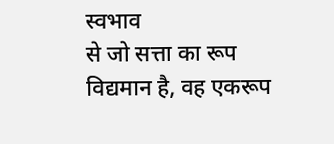स्वभाव
से जो सत्ता का रूप विद्यमान है, वह एकरूप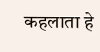कहलाता हे